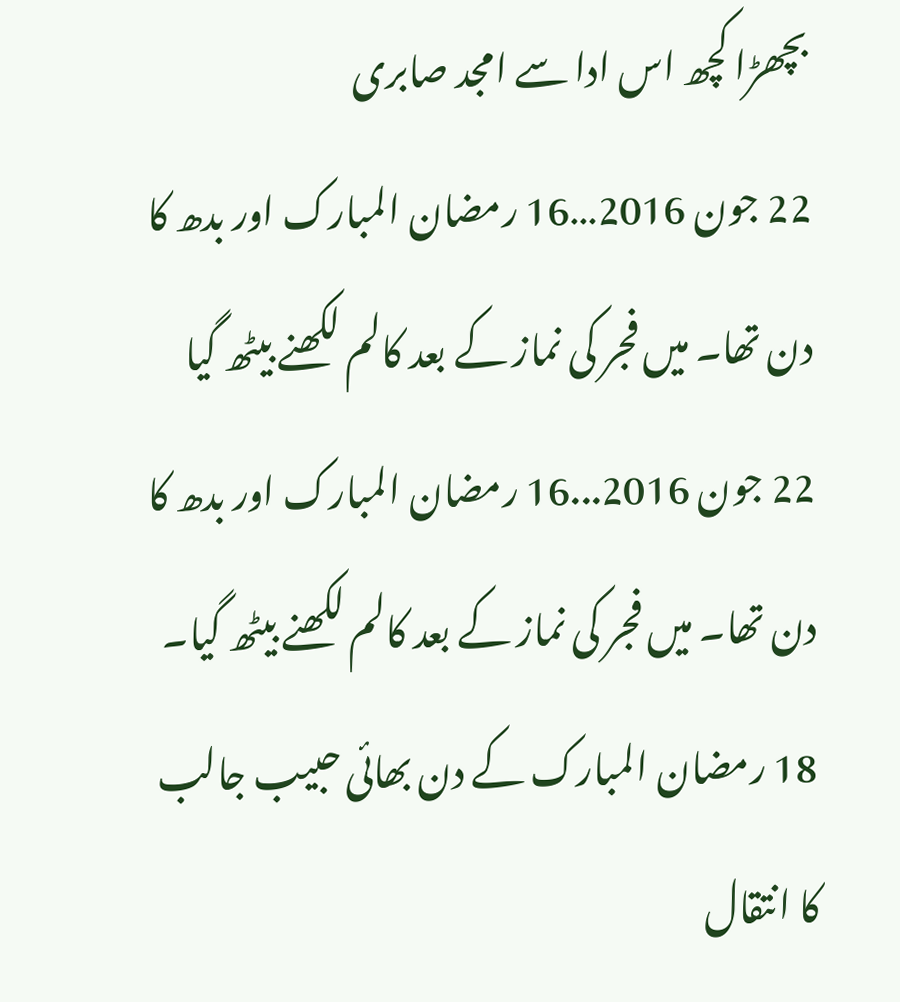بچھڑا کچھ اس ادا سے امجد صابری
22 جون 2016…16 رمضان المبارک اور بدھ کا دن تھا۔ میں فجر کی نماز کے بعد کالم لکھنے بیٹھ گیا
22 جون 2016...16 رمضان المبارک اور بدھ کا دن تھا۔ میں فجر کی نماز کے بعد کالم لکھنے بیٹھ گیا۔ 18 رمضان المبارک کے دن بھائی حبیب جالب کا انتقال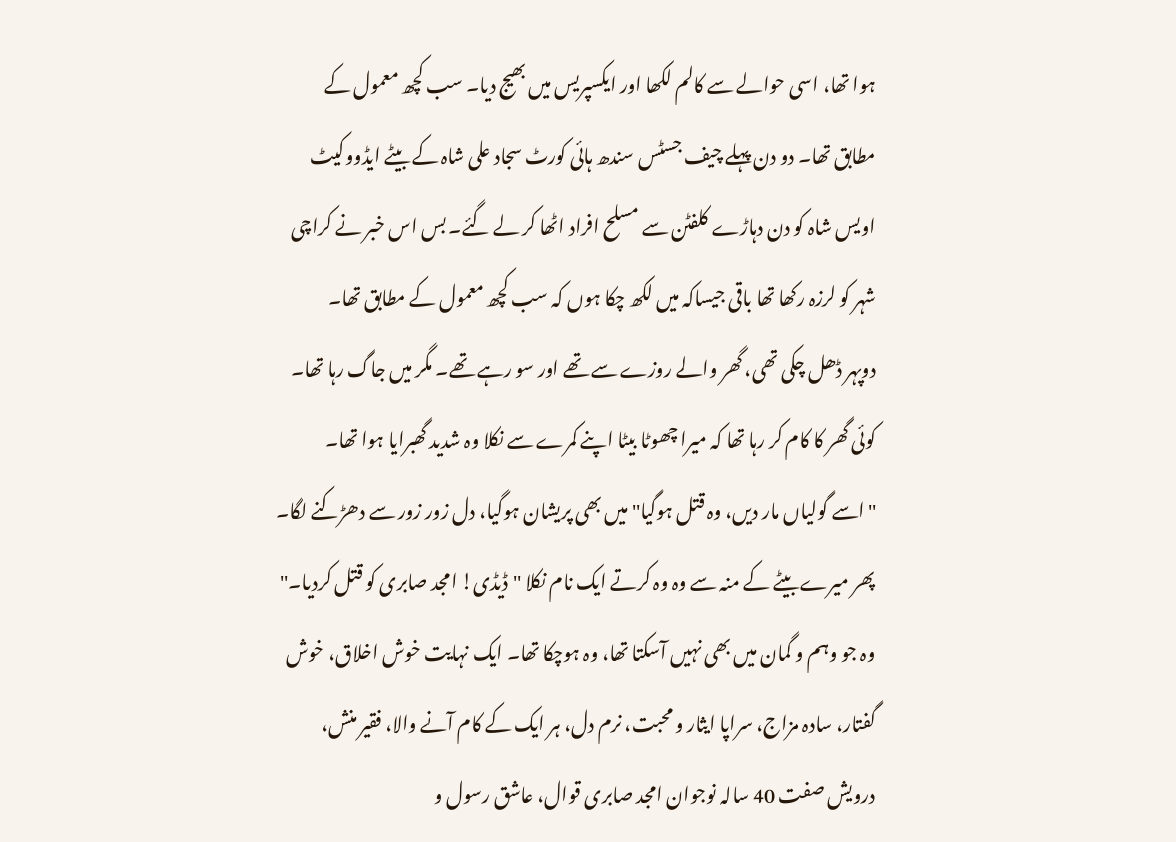ہوا تھا، اسی حوالے سے کالم لکھا اور ایکسپریس میں بھیج دیا۔ سب کچھ معمول کے مطابق تھا۔ دو دن پہلے چیف جسٹس سندھ ہائی کورٹ سجاد علی شاہ کے بیٹے ایڈووکیٹ اویس شاہ کو دن دہاڑے کلفٹن سے مسلح افراد اٹھا کر لے گئے۔ بس اس خبر نے کراچی شہر کو لرزہ رکھا تھا باقی جیساکہ میں لکھ چکا ہوں کہ سب کچھ معمول کے مطابق تھا۔
دوپہر ڈھل چکی تھی، گھر والے روزے سے تھے اور سو رہے تھے۔ مگر میں جاگ رہا تھا۔ کوئی گھر کا کام کر رہا تھا کہ میرا چھوٹا بیٹا اپنے کمرے سے نکلا وہ شدید گھبرایا ہوا تھا۔ ''اسے گولیاں مار دیں، وہ قتل ہوگیا'' میں بھی پریشان ہوگیا، دل زور زور سے دھڑکنے لگا۔ پھر میرے بیٹے کے منہ سے وہ وہ کرتے ایک نام نکلا ''ڈیڈی! امجد صابری کو قتل کردیا۔''
وہ جو وہم و گمان میں بھی نہیں آسکتا تھا، وہ ہوچکا تھا۔ ایک نہایت خوش اخلاق، خوش گفتار، سادہ مزاج، سراپا ایثار و محبت، نرم دل، ہر ایک کے کام آنے والا، فقیر منش، درویش صفت 40 سالہ نوجوان امجد صابری قوال، عاشق رسول و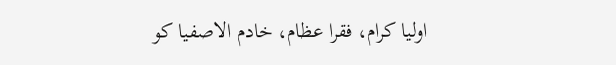اولیا کرام، فقرا عظام، خادم الاصفیا کو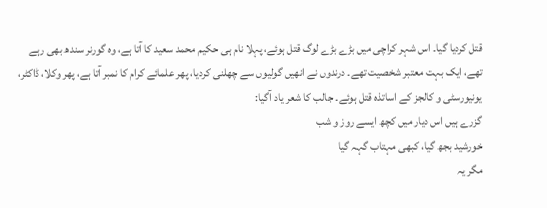قتل کردیا گیا۔ اس شہر کراچی میں بڑے بڑے لوگ قتل ہوئے، پہلا نام ہی حکیم محمد سعید کا آتا ہے، وہ گورنر سندھ بھی رہے تھے، ایک بہت معتبر شخصیت تھے۔ درندوں نے انھیں گولیوں سے چھلنی کردیا، پھر علمائے کرام کا نمبر آتا ہے، پھر وکلا، ڈاکٹر، یونیورسٹی و کالجز کے اساتذہ قتل ہوئے۔ جالب کا شعر یاد آگیا:
گزرے ہیں اس دیار میں کچھ ایسے روز و شب
خورشید بجھ گیا، کبھی مہتاب گہہ گیا
مگر یہ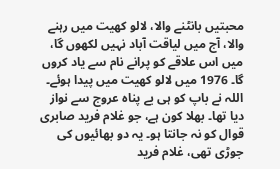محبتیں بانٹنے والا، لالو کھیت میں رہنے والا، آج میں لیاقت آباد نہیں لکھوں گا، میں اس علاقے کو پرانے نام سے یاد کروں گا۔ 1976 میں لالو کھیت میں پیدا ہوئے۔ اللہ نے باپ کو ہی بے پناہ عروج سے نواز دیا تھا۔ بھلا کون ہے، جو غلام فرید صابری قوال کو نہ جانتا ہو۔ یہ دو بھائیوں کی جوڑی تھی، غلام فرید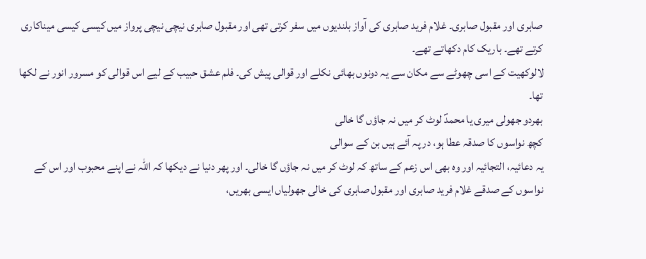صابری اور مقبول صابری۔ غلام فرید صابری کی آواز بلندیوں میں سفر کرتی تھی اور مقبول صابری نیچی نیچی پرواز میں کیسی کیسی میناکاری کرتے تھے۔ باریک کام دکھاتے تھے۔
لالوکھیت کے اسی چھوٹے سے مکان سے یہ دونوں بھائی نکلے اور قوالی پیش کی۔ فلم عشق حبیب کے لیے اس قوالی کو مسرور انور نے لکھا تھا۔
بھردو جھولی میری یا محمدؐ لوٹ کر میں نہ جاؤں گا خالی
کچھ نواسوں کا صدقہ عطا ہو، در پہ آئے ہیں بن کے سوالی
یہ دعائیہ، التجائیہ اور وہ بھی اس زعم کے ساتھ کہ لوٹ کر میں نہ جاؤں گا خالی۔ اور پھر دنیا نے دیکھا کہ اللہ نے اپنے محبوب اور اس کے نواسوں کے صدقے غلام فرید صابری اور مقبول صابری کی خالی جھولیاں ایسی بھریں،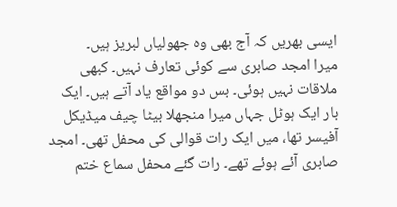ایسی بھریں کہ آج بھی وہ جھولیاں لبریز ہیں۔
میرا امجد صابری سے کوئی تعارف نہیں۔ کبھی ملاقات نہیں ہوئی۔ بس دو مواقع یاد آتے ہیں۔ ایک بار ایک ہوٹل جہاں میرا منجھلا بیٹا چیف میڈیکل آفیسر تھا، میں ایک رات قوالی کی محفل تھی۔ امجد صابری آئے ہوئے تھے۔ رات گئے محفل سماع ختم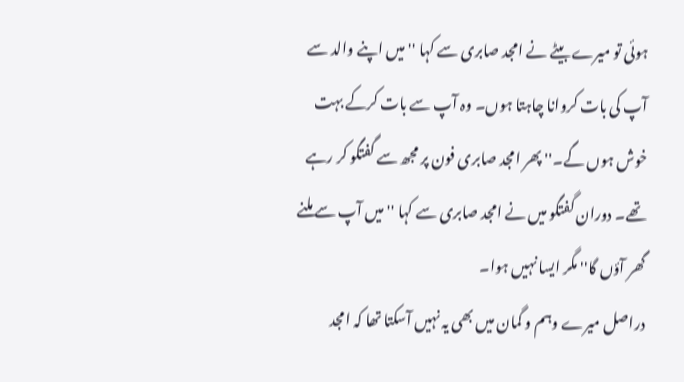ہوئی تو میرے بیٹے نے امجد صابری سے کہا ''میں اپنے والد سے آپ کی بات کروانا چاہتا ہوں۔ وہ آپ سے بات کرکے بہت خوش ہوں گے۔'' پھر امجد صابری فون پر مجھ سے گفتگو کر رہے تھے۔ دوران گفتگو میں نے امجد صابری سے کہا ''میں آپ سے ملنے گھر آؤں گا'' مگر ایسا نہیں ہوا۔
دراصل میرے وہم و گمان میں بھی یہ نہیں آسکتا تھا کہ امجد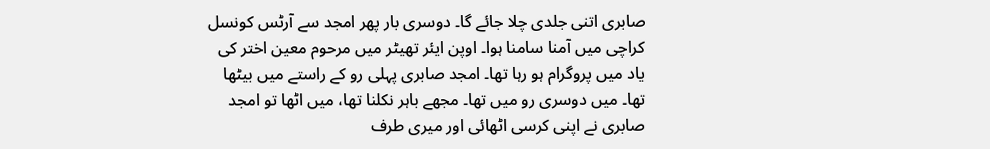صابری اتنی جلدی چلا جائے گا۔ دوسری بار پھر امجد سے آرٹس کونسل کراچی میں آمنا سامنا ہوا۔ اوپن ایئر تھیٹر میں مرحوم معین اختر کی یاد میں پروگرام ہو رہا تھا۔ امجد صابری پہلی رو کے راستے میں بیٹھا تھا۔ میں دوسری رو میں تھا۔ مجھے باہر نکلنا تھا، میں اٹھا تو امجد صابری نے اپنی کرسی اٹھائی اور میری طرف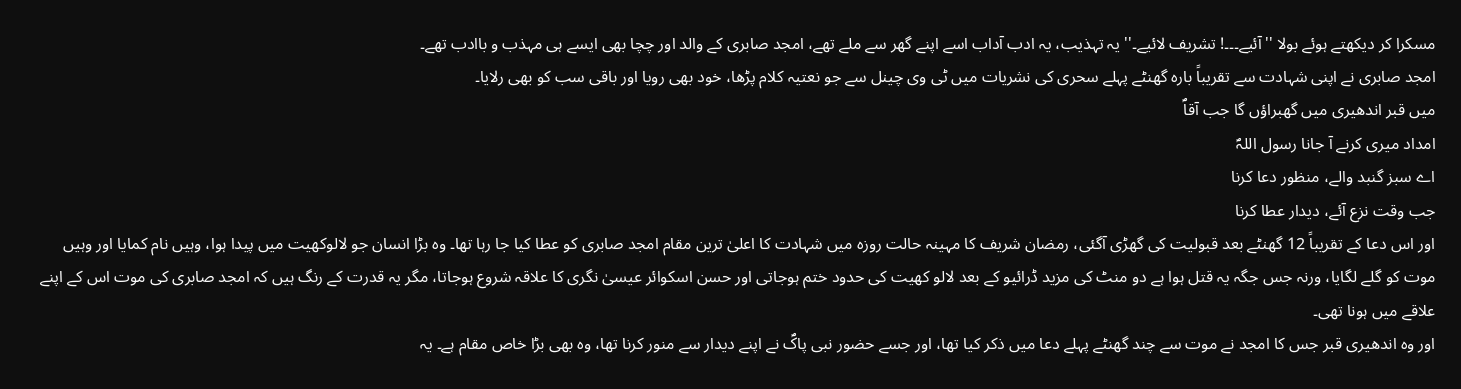مسکرا کر دیکھتے ہوئے بولا ''آئیے۔۔۔! تشریف لائیے۔'' یہ تہذیب، یہ ادب آداب اسے اپنے گھر سے ملے تھے، امجد صابری کے والد اور چچا بھی ایسے ہی مہذب و باادب تھے۔
امجد صابری نے اپنی شہادت سے تقریباً بارہ گھنٹے پہلے سحری کی نشریات میں ٹی وی چینل سے جو نعتیہ کلام پڑھا، خود بھی رویا اور باقی سب کو بھی رلایا۔
میں قبر اندھیری میں گھبراؤں گا جب آقاؐ
امداد میری کرنے آ جانا رسول اللہؐ
اے سبز گنبد والے، منظور دعا کرنا
جب وقت نزع آئے، دیدار عطا کرنا
اور اس دعا کے تقریباً 12 گھنٹے بعد قبولیت کی گھڑی آگئی، رمضان شریف کا مہینہ حالت روزہ میں شہادت کا اعلیٰ ترین مقام امجد صابری کو عطا کیا جا رہا تھا۔ وہ بڑا انسان جو لالوکھیت میں پیدا ہوا، وہیں نام کمایا اور وہیں موت کو گلے لگایا، ورنہ جس جگہ یہ قتل ہوا ہے دو منٹ کی مزید ڈرائیو کے بعد لالو کھیت کی حدود ختم ہوجاتی اور حسن اسکوائر عیسیٰ نگری کا علاقہ شروع ہوجاتا، مگر یہ قدرت کے رنگ ہیں کہ امجد صابری کی موت اس کے اپنے علاقے میں ہونا تھی۔
اور وہ اندھیری قبر جس کا امجد نے موت سے چند گھنٹے پہلے دعا میں ذکر کیا تھا، اور جسے حضور نبی پاکؐ نے اپنے دیدار سے منور کرنا تھا، وہ بھی بڑا خاص مقام ہے۔ یہ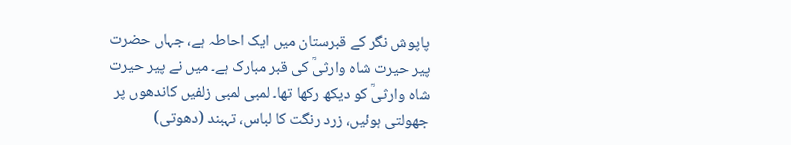پاپوش نگر کے قبرستان میں ایک احاطہ ہے، جہاں حضرت پیر حیرت شاہ وارثیؒ کی قبر مبارک ہے۔ میں نے پیر حیرت شاہ وارثیؒ کو دیکھ رکھا تھا۔ لمبی لمبی زلفیں کاندھوں پر جھولتی ہوئیں، زرد رنگت کا لباس، تہبند (دھوتی)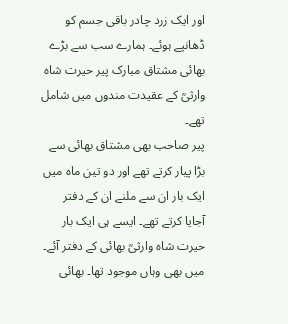اور ایک زرد چادر باقی جسم کو ڈھانپے ہوئے۔ ہمارے سب سے بڑے بھائی مشتاق مبارک پیر حیرت شاہ وارثیؒ کے عقیدت مندوں میں شامل تھے۔
پیر صاحب بھی مشتاق بھائی سے بڑا پیار کرتے تھے اور دو تین ماہ میں ایک بار ان سے ملنے ان کے دفتر آجایا کرتے تھے۔ ایسے ہی ایک بار حیرت شاہ وارثیؒ بھائی کے دفتر آئے۔ میں بھی وہاں موجود تھا۔ بھائی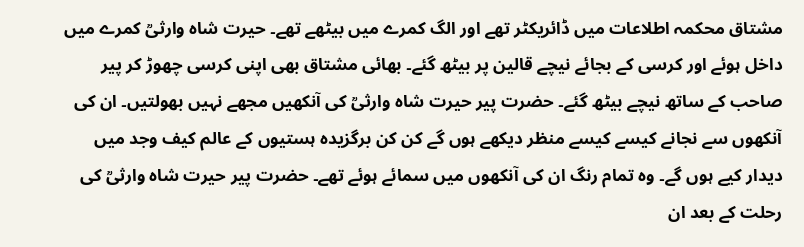مشتاق محکمہ اطلاعات میں ڈائریکٹر تھے اور الگ کمرے میں بیٹھے تھے۔ حیرت شاہ وارثیؒ کمرے میں داخل ہوئے اور کرسی کے بجائے نیچے قالین پر بیٹھ گئے۔ بھائی مشتاق بھی اپنی کرسی چھوڑ کر پیر صاحب کے ساتھ نیچے بیٹھ گئے۔ حضرت پیر حیرت شاہ وارثیؒ کی آنکھیں مجھے نہیں بھولتیں۔ ان کی آنکھوں سے نجانے کیسے کیسے منظر دیکھے ہوں گے کن کن برگزیدہ ہستیوں کے عالم کیف وجد میں دیدار کیے ہوں گے۔ وہ تمام رنگ ان کی آنکھوں میں سمائے ہوئے تھے۔ حضرت پیر حیرت شاہ وارثیؒ کی رحلت کے بعد ان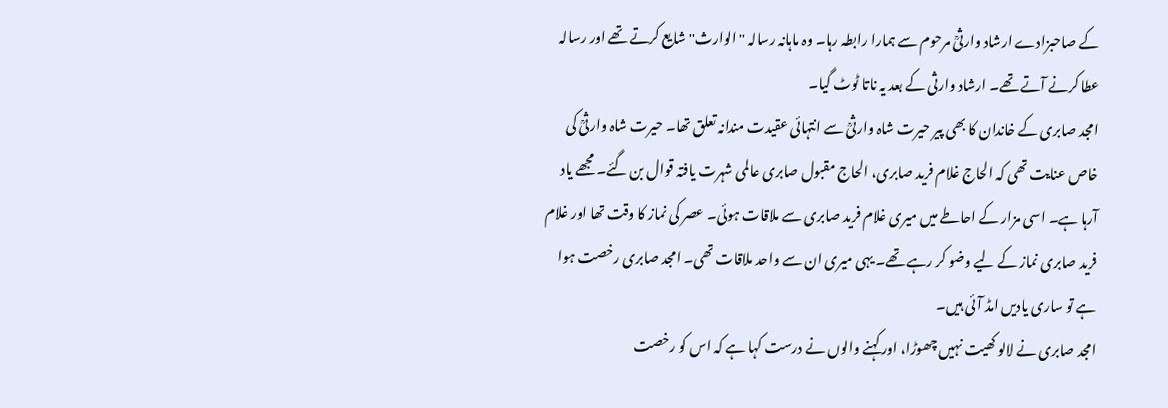کے صاحبزادے ارشاد وارثیؒ مرحوم سے ہمارا رابطہ رہا۔ وہ ماہانہ رسالہ ''الوارث'' شایع کرتے تھے اور رسالہ عطا کرنے آتے تھے۔ ارشاد وارثی کے بعد یہ ناتا ٹوٹ گیا۔
امجد صابری کے خاندان کا بھی پیر حیرت شاہ وارثیؒ سے انتہائی عقیدت مندانہ تعلق تھا۔ حیرت شاہ وارثیؒ کی خاص عنایت تھی کہ الحاج غلام فرید صابری، الحاج مقبول صابری عالمی شہرت یافتہ قوال بن گئے۔ مجھے یاد آرہا ہے۔ اسی مزار کے احاطے میں میری غلام فرید صابری سے ملاقات ہوئی۔ عصر کی نماز کا وقت تھا اور غلام فرید صابری نماز کے لیے وضو کر رہے تھے۔ یہی میری ان سے واحد ملاقات تھی۔ امجد صابری رخصت ہوا ہے تو ساری یادیں امڈ آئی ہیں۔
امجد صابری نے لالو کھیت نہیں چھوڑا، اور کہنے والوں نے درست کہا ہے کہ اس کو رخصت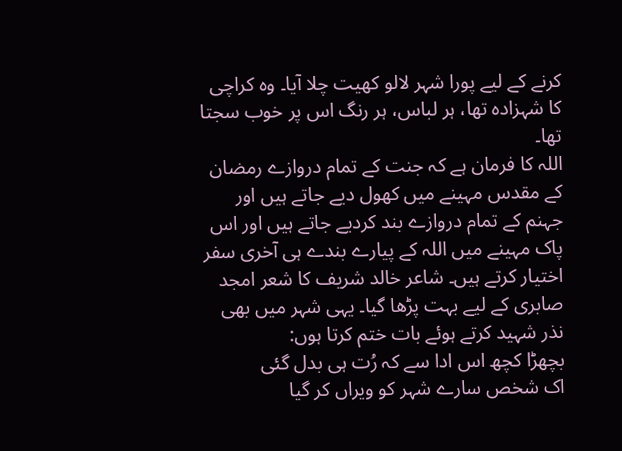کرنے کے لیے پورا شہر لالو کھیت چلا آیا۔ وہ کراچی کا شہزادہ تھا، ہر لباس، ہر رنگ اس پر خوب سجتا تھا۔
اللہ کا فرمان ہے کہ جنت کے تمام دروازے رمضان کے مقدس مہینے میں کھول دیے جاتے ہیں اور جہنم کے تمام دروازے بند کردیے جاتے ہیں اور اس پاک مہینے میں اللہ کے پیارے بندے ہی آخری سفر اختیار کرتے ہیں۔ شاعر خالد شریف کا شعر امجد صابری کے لیے بہت پڑھا گیا۔ یہی شہر میں بھی نذر شہید کرتے ہوئے بات ختم کرتا ہوں:
بچھڑا کچھ اس ادا سے کہ رُت ہی بدل گئی
اک شخص سارے شہر کو ویراں کر گیا